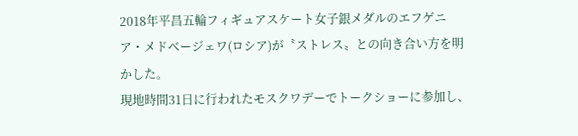2018年平昌五輪フィギュアスケート女子銀メダルのエフゲニア・メドベージェワ(ロシア)が〝ストレス〟との向き合い方を明かした。
現地時間31日に行われたモスクワデーでトークショーに参加し、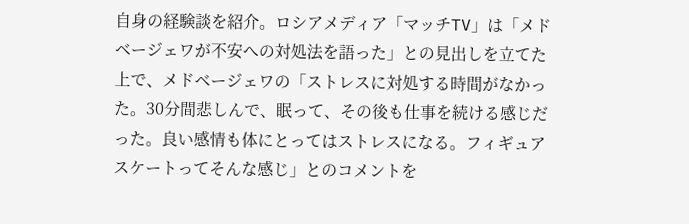自身の経験談を紹介。ロシアメディア「マッチTV」は「メドベージェワが不安への対処法を語った」との見出しを立てた上で、メドベージェワの「ストレスに対処する時間がなかった。30分間悲しんで、眠って、その後も仕事を続ける感じだった。良い感情も体にとってはストレスになる。フィギュアスケートってそんな感じ」とのコメントを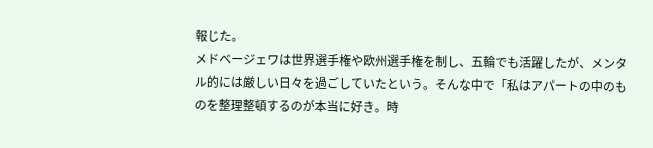報じた。
メドベージェワは世界選手権や欧州選手権を制し、五輪でも活躍したが、メンタル的には厳しい日々を過ごしていたという。そんな中で「私はアパートの中のものを整理整頓するのが本当に好き。時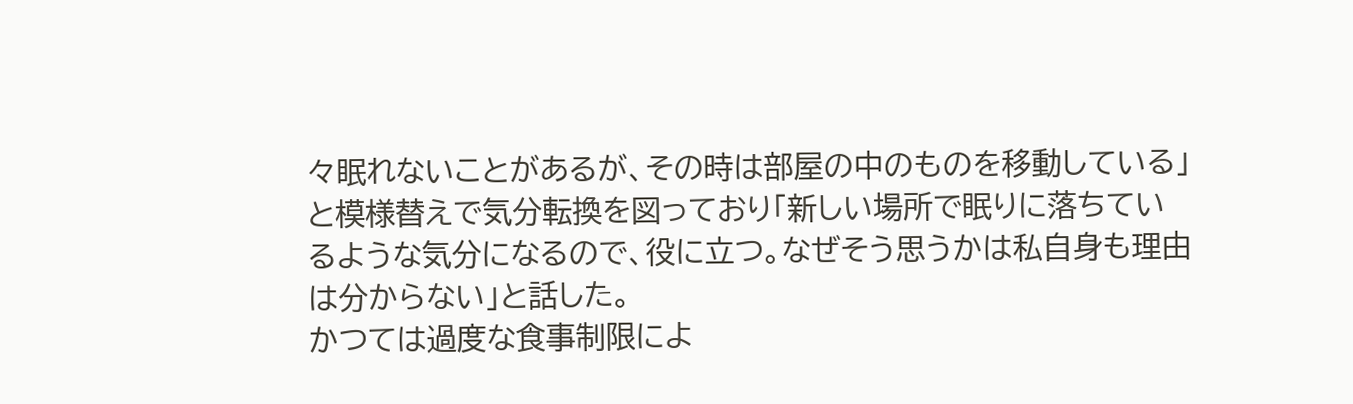々眠れないことがあるが、その時は部屋の中のものを移動している」と模様替えで気分転換を図っており「新しい場所で眠りに落ちているような気分になるので、役に立つ。なぜそう思うかは私自身も理由は分からない」と話した。
かつては過度な食事制限によ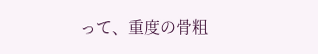って、重度の骨粗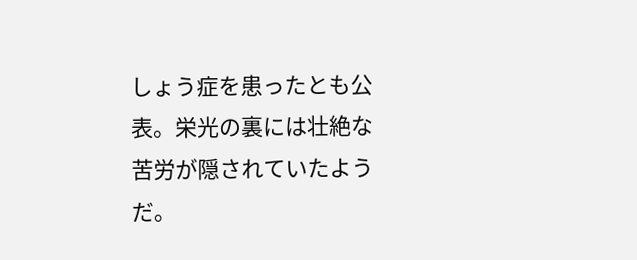しょう症を患ったとも公表。栄光の裏には壮絶な苦労が隠されていたようだ。